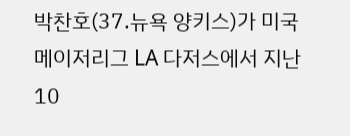박찬호(37.뉴욕 양키스)가 미국 메이저리그 LA 다저스에서 지난 10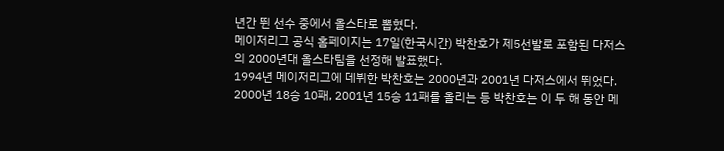년간 뛴 선수 중에서 올스타로 뽑혔다.
메이저리그 공식 홈페이지는 17일(한국시간) 박찬호가 제5선발로 포함된 다저스의 2000년대 올스타팀을 선정해 발표했다.
1994년 메이저리그에 데뷔한 박찬호는 2000년과 2001년 다저스에서 뛰었다. 2000년 18승 10패, 2001년 15승 11패를 올리는 등 박찬호는 이 두 해 동안 메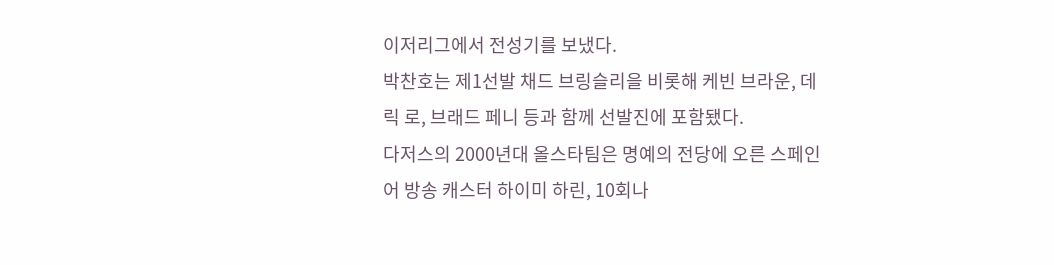이저리그에서 전성기를 보냈다.
박찬호는 제1선발 채드 브링슬리을 비롯해 케빈 브라운, 데릭 로, 브래드 페니 등과 함께 선발진에 포함됐다.
다저스의 2000년대 올스타팀은 명예의 전당에 오른 스페인어 방송 캐스터 하이미 하린, 10회나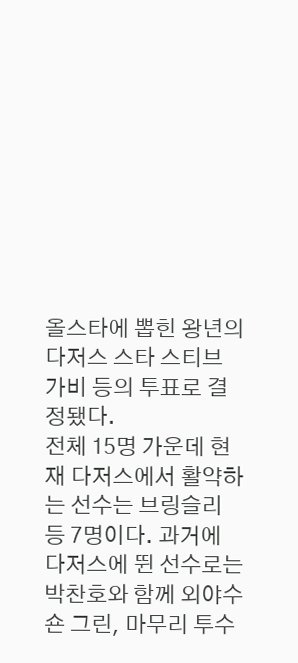올스타에 뽑힌 왕년의 다저스 스타 스티브 가비 등의 투표로 결정됐다.
전체 15명 가운데 현재 다저스에서 활약하는 선수는 브링슬리 등 7명이다. 과거에 다저스에 뛴 선수로는 박찬호와 함께 외야수 숀 그린, 마무리 투수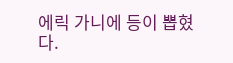에릭 가니에 등이 뽑혔다.